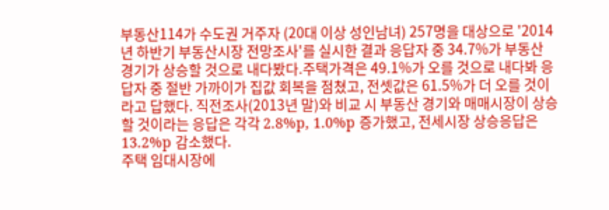부동산114가 수도권 거주자 (20대 이상 성인남녀) 257명을 대상으로 '2014년 하반기 부동산시장 전망조사'를 실시한 결과 응답자 중 34.7%가 부동산 경기가 상승할 것으로 내다봤다.주택가격은 49.1%가 오를 것으로 내다봐 응답자 중 절반 가까이가 집값 회복을 점쳤고, 전셋값은 61.5%가 더 오를 것이라고 답했다. 직전조사(2013년 말)와 비교 시 부동산 경기와 매매시장이 상승할 것이라는 응답은 각각 2.8%p, 1.0%p 증가했고, 전세시장 상승응답은 13.2%p 감소했다.
주택 임대시장에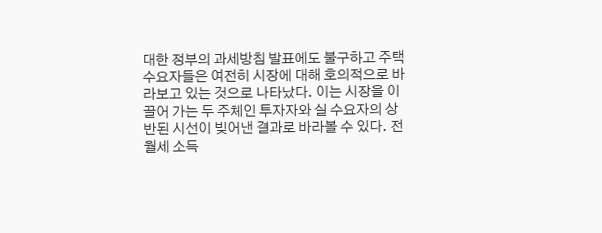대한 정부의 과세방침 발표에도 불구하고 주택 수요자들은 여전히 시장에 대해 호의적으로 바라보고 있는 것으로 나타났다. 이는 시장을 이끌어 가는 두 주체인 투자자와 실 수요자의 상반된 시선이 빚어낸 결과로 바라볼 수 있다. 전월세 소득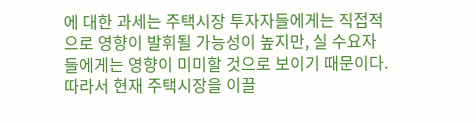에 대한 과세는 주택시장 투자자들에게는 직접적으로 영향이 발휘될 가능성이 높지만, 실 수요자들에게는 영향이 미미할 것으로 보이기 때문이다.
따라서 현재 주택시장을 이끌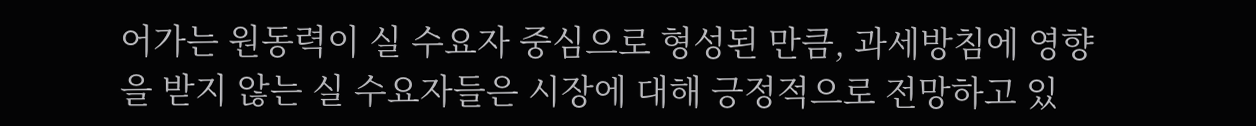어가는 원동력이 실 수요자 중심으로 형성된 만큼, 과세방침에 영향을 받지 않는 실 수요자들은 시장에 대해 긍정적으로 전망하고 있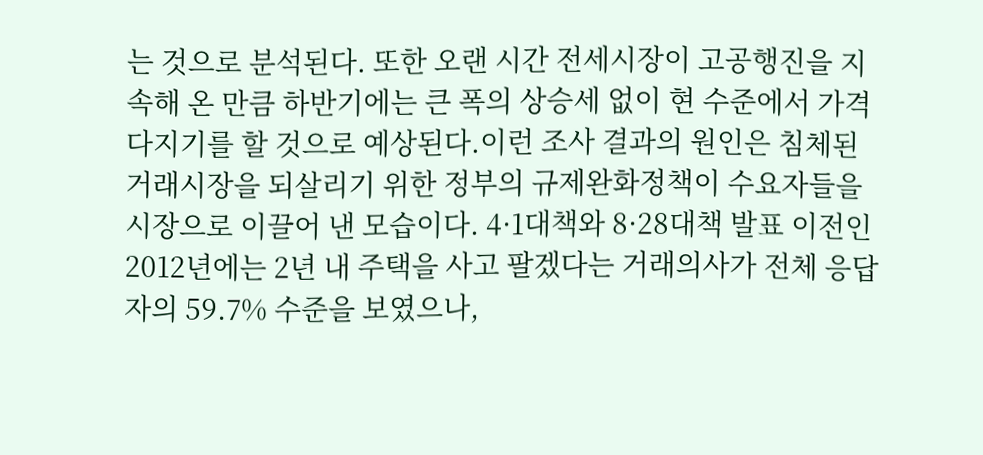는 것으로 분석된다. 또한 오랜 시간 전세시장이 고공행진을 지속해 온 만큼 하반기에는 큰 폭의 상승세 없이 현 수준에서 가격 다지기를 할 것으로 예상된다.이런 조사 결과의 원인은 침체된 거래시장을 되살리기 위한 정부의 규제완화정책이 수요자들을 시장으로 이끌어 낸 모습이다. 4·1대책와 8·28대책 발표 이전인 2012년에는 2년 내 주택을 사고 팔겠다는 거래의사가 전체 응답자의 59.7% 수준을 보였으나,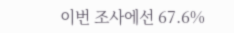이번 조사에선 67.6%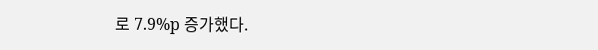로 7.9%p 증가했다.